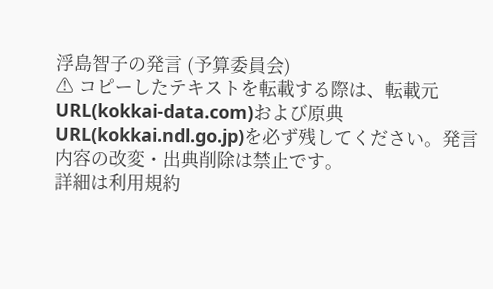浮島智子の発言 (予算委員会)
⚠ コピーしたテキストを転載する際は、転載元URL(kokkai-data.com)および原典URL(kokkai.ndl.go.jp)を必ず残してください。発言内容の改変・出典削除は禁止です。
詳細は利用規約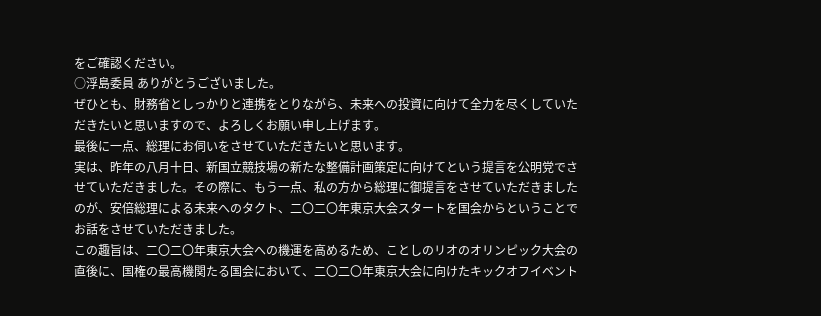をご確認ください。
○浮島委員 ありがとうございました。
ぜひとも、財務省としっかりと連携をとりながら、未来への投資に向けて全力を尽くしていただきたいと思いますので、よろしくお願い申し上げます。
最後に一点、総理にお伺いをさせていただきたいと思います。
実は、昨年の八月十日、新国立競技場の新たな整備計画策定に向けてという提言を公明党でさせていただきました。その際に、もう一点、私の方から総理に御提言をさせていただきましたのが、安倍総理による未来へのタクト、二〇二〇年東京大会スタートを国会からということでお話をさせていただきました。
この趣旨は、二〇二〇年東京大会への機運を高めるため、ことしのリオのオリンピック大会の直後に、国権の最高機関たる国会において、二〇二〇年東京大会に向けたキックオフイベント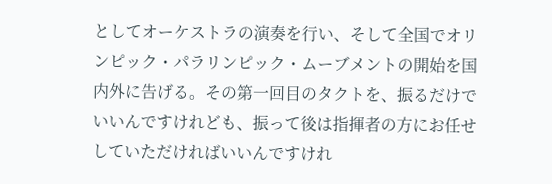としてオーケストラの演奏を行い、そして全国でオリンピック・パラリンピック・ムーブメントの開始を国内外に告げる。その第一回目のタクトを、振るだけでいいんですけれども、振って後は指揮者の方にお任せしていただければいいんですけれ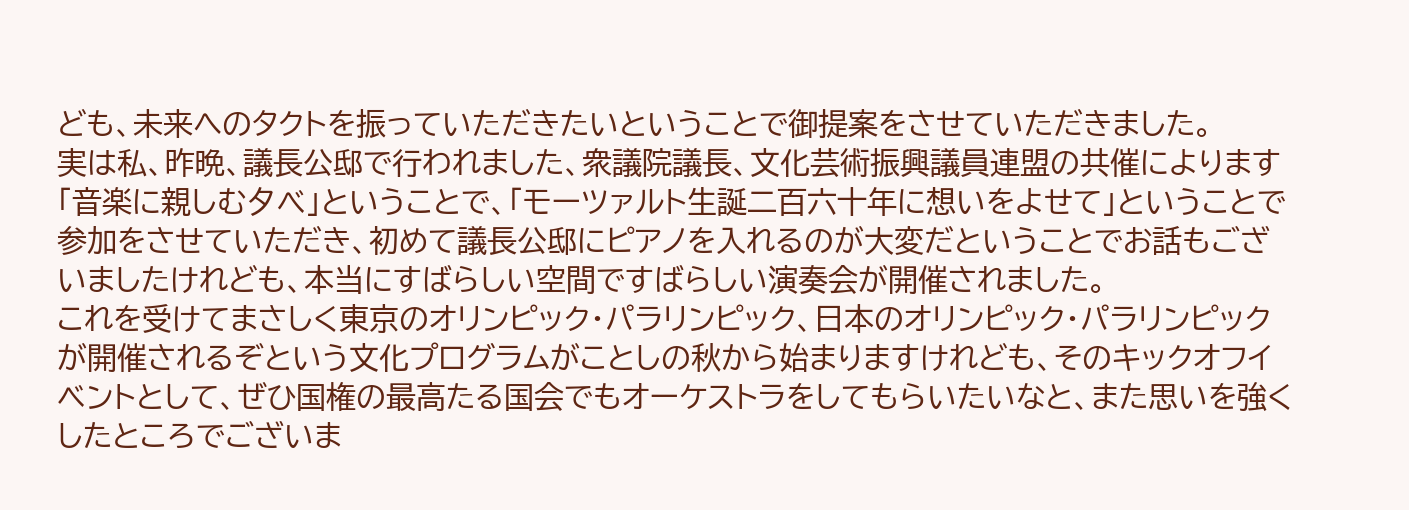ども、未来へのタクトを振っていただきたいということで御提案をさせていただきました。
実は私、昨晩、議長公邸で行われました、衆議院議長、文化芸術振興議員連盟の共催によります「音楽に親しむ夕べ」ということで、「モーツァルト生誕二百六十年に想いをよせて」ということで参加をさせていただき、初めて議長公邸にピアノを入れるのが大変だということでお話もございましたけれども、本当にすばらしい空間ですばらしい演奏会が開催されました。
これを受けてまさしく東京のオリンピック・パラリンピック、日本のオリンピック・パラリンピックが開催されるぞという文化プログラムがことしの秋から始まりますけれども、そのキックオフイベントとして、ぜひ国権の最高たる国会でもオーケストラをしてもらいたいなと、また思いを強くしたところでございま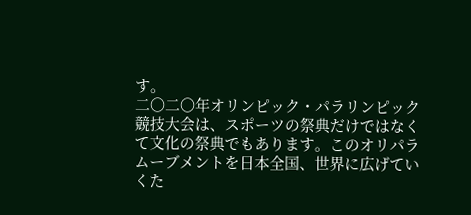す。
二〇二〇年オリンピック・パラリンピック競技大会は、スポーツの祭典だけではなくて文化の祭典でもあります。このオリパラムーブメントを日本全国、世界に広げていくた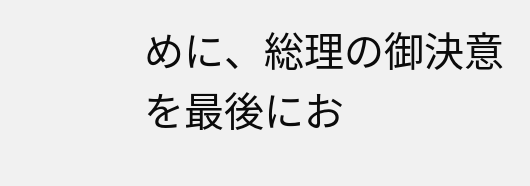めに、総理の御決意を最後にお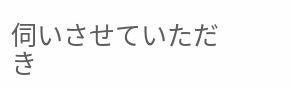伺いさせていただき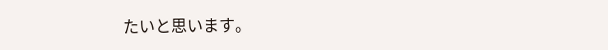たいと思います。